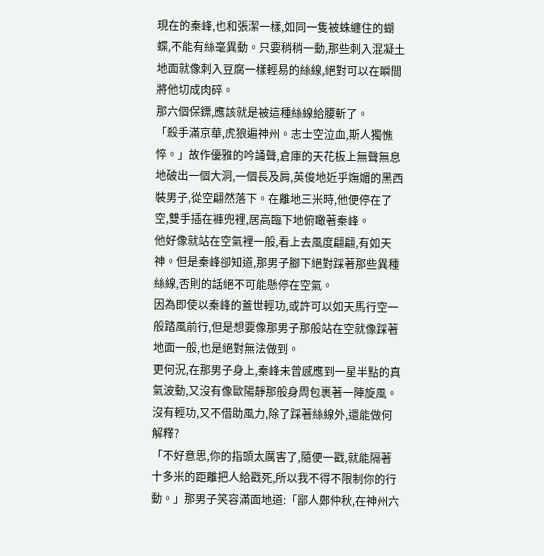現在的秦峰,也和張潔一樣,如同一隻被蛛纏住的蝴蝶,不能有絲毫異動。只要稍稍一動,那些刺入混凝土地面就像刺入豆腐一樣輕易的絲線,絕對可以在瞬間將他切成肉碎。
那六個保鏢,應該就是被這種絲線給腰斬了。
「殺手滿京華,虎狼遍神州。志士空泣血,斯人獨憔悴。」故作優雅的吟誦聲,倉庫的天花板上無聲無息地破出一個大洞,一個長及肩,英俊地近乎嫵媚的黑西裝男子,從空翩然落下。在離地三米時,他便停在了空,雙手插在褲兜裡,居高臨下地俯瞰著秦峰。
他好像就站在空氣裡一般,看上去風度翩翩,有如天神。但是秦峰卻知道,那男子腳下絕對踩著那些異種絲線,否則的話絕不可能懸停在空氣。
因為即使以秦峰的蓋世輕功,或許可以如天馬行空一般踏風前行,但是想要像那男子那般站在空就像踩著地面一般,也是絕對無法做到。
更何況,在那男子身上,秦峰未曾感應到一星半點的真氣波動,又沒有像歐陽靜那般身周包裹著一陣旋風。沒有輕功,又不借助風力,除了踩著絲線外,還能做何解釋?
「不好意思,你的指頭太厲害了,隨便一戳,就能隔著十多米的距離把人給戳死,所以我不得不限制你的行動。」那男子笑容滿面地道:「鄙人鄭仲秋,在神州六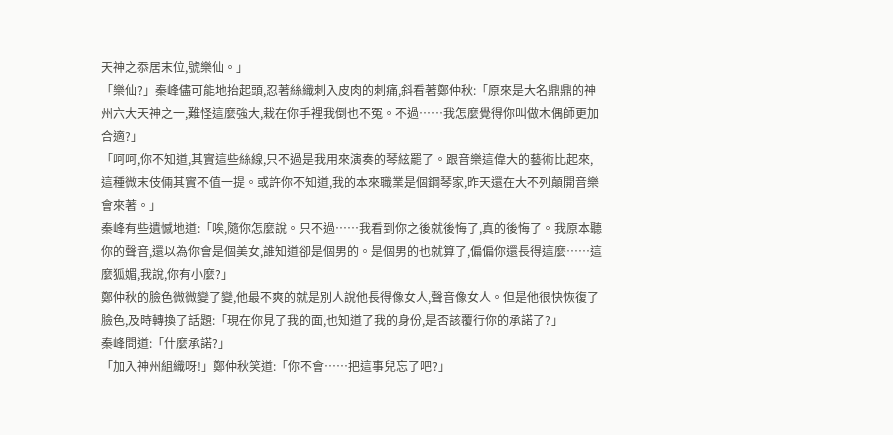天神之忝居末位,號樂仙。」
「樂仙?」秦峰儘可能地抬起頭,忍著絲織刺入皮肉的刺痛,斜看著鄭仲秋:「原來是大名鼎鼎的神州六大天神之一,難怪這麼強大,栽在你手裡我倒也不冤。不過……我怎麼覺得你叫做木偶師更加合適?」
「呵呵,你不知道,其實這些絲線,只不過是我用來演奏的琴絃罷了。跟音樂這偉大的藝術比起來,這種微末伎倆其實不值一提。或許你不知道,我的本來職業是個鋼琴家,昨天還在大不列顛開音樂會來著。」
秦峰有些遺憾地道:「唉,隨你怎麼說。只不過……我看到你之後就後悔了,真的後悔了。我原本聽你的聲音,還以為你會是個美女,誰知道卻是個男的。是個男的也就算了,偏偏你還長得這麼……這麼狐媚,我說,你有小麼?」
鄭仲秋的臉色微微變了變,他最不爽的就是別人說他長得像女人,聲音像女人。但是他很快恢復了臉色,及時轉換了話題:「現在你見了我的面,也知道了我的身份,是否該覆行你的承諾了?」
秦峰問道:「什麼承諾?」
「加入神州組織呀!」鄭仲秋笑道:「你不會……把這事兒忘了吧?」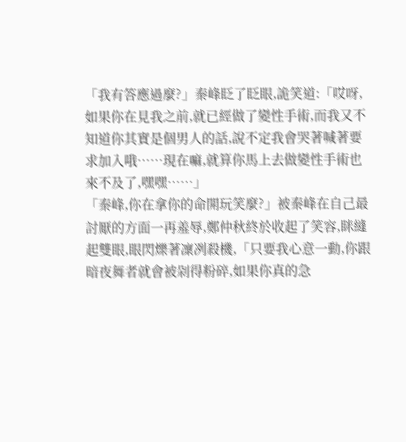「我有答應過麼?」秦峰眨了眨眼,詭笑道:「哎呀,如果你在見我之前,就已經做了變性手術,而我又不知道你其實是個男人的話,說不定我會哭著喊著要求加入哦……現在嘛,就算你馬上去做變性手術也來不及了,嘿嘿……」
「秦峰,你在拿你的命開玩笑麼?」被秦峰在自己最討厭的方面一再羞辱,鄭仲秋終於收起了笑容,眯縫起雙眼,眼閃爍著凜冽殺機,「只要我心意一動,你跟暗夜舞者就會被剁得粉碎,如果你真的急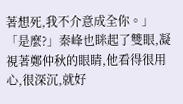著想死,我不介意成全你。」
「是麼?」秦峰也眯起了雙眼,凝視著鄭仲秋的眼睛,他看得很用心,很深沉,就好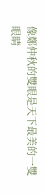像鄭仲秋的雙眼是天下最美的一雙眼睛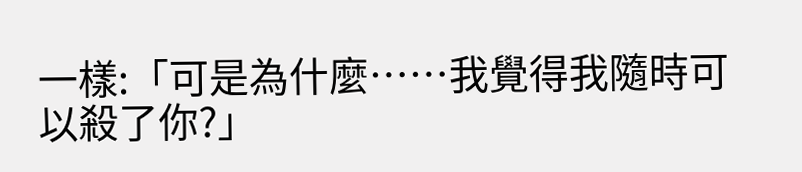一樣:「可是為什麼……我覺得我隨時可以殺了你?」